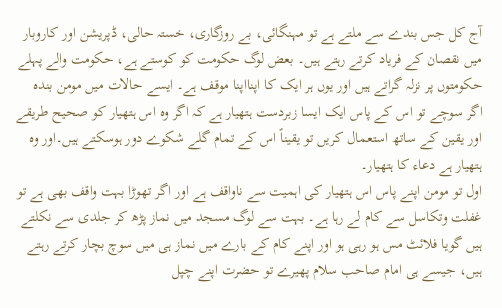آج کل جس بندے سے ملتے ہے تو مہنگائی، بے روزگاری، خستہ حالی، ڈپریشن اور کاروبار میں نقصان کے فریاد کرتے رہتے ہیں۔ بعض لوگ حکومت کو کوستے ہے، حکومت والے پہلے حکومتوں پر نزلہ گراتے ہیں اور یوں ہر ایک کا اپنااپنا موقف ہے۔ ایسے حالات میں مومن بندہ اگر سوچے تو اس کے پاس ایک ایسا زبردست ہتھیار ہے کہ اگر وہ اس ہتھیار کو صحیح طریقے اور یقین کے ساتھ استعمال کریں تو یقیناً اس کے تمام گلے شکوے دور ہوسکتے ہیں۔اور وہ ہتھیار ہے دعاء کا ہتھیار۔
اول تو مومن اپنے پاس اس ہتھیار کی اہمیت سے ناواقف ہے اور اگر تھوڑا بہت واقف بھی ہے تو غفلت وتکاسل سے کام لے رہا ہے۔ بہت سے لوگ مسجد میں نماز پڑھ کر جلدی سے نکلتے ہیں گویا فلائٹ مس ہو رہی ہو اور اپنے کام کے بارے میں نماز ہی میں سوچ بچار کرتے رہتے ہیں، جیسے ہی امام صاحب سلام پھیرے تو حضرت اپنے چپل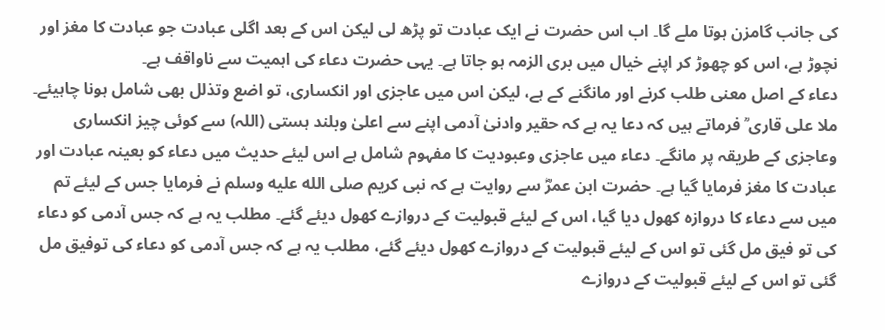کی جانب گامزن ہوتا ملے گا۔ اب اس حضرت نے ایک عبادت تو پڑھ لی لیکن اس کے بعد اگلی عبادت جو عبادت کا مغز اور نچوڑ ہے، اس کو چھوڑ کر اپنے خیال میں بری الزمہ ہو جاتا ہے۔ یہی حضرت دعاء کی اہمیت سے ناواقف ہے۔
دعاء کے اصل معنی طلب کرنے اور مانگنے کے ہے، لیکن اس میں عاجزی اور انکساری، تو اضع وتذلل بھی شامل ہونا چاہیئے۔ ملا علی قاری ؒ فرماتے ہیں کہ دعا یہ ہے کہ حقیر وادنیٰ آدمی اپنے سے اعلیٰ وبلند ہستی (اللہ) سے کوئی چیز انکساری وعاجزی کے طریقہ پر مانگے۔ دعاء میں عاجزی وعبودیت کا مفہوم شامل ہے اس لیئے حدیث میں دعاء کو بعینہ عبادت اور عبادت کا مغز فرمایا گیا ہے۔ حضرت ابن عمرؓ سے روایت ہے کہ نبی کریم صلى الله عليه وسلم نے فرمایا جس کے لیئے تم میں سے دعاء کا دروازہ کھول دیا گیا، اس کے لیئے قبولیت کے دروازے کھول دیئے گئے۔ مطلب یہ ہے کہ جس آدمی کو دعاء کی تو فیق مل گئی تو اس کے لیئے قبولیت کے دروازے کھول دیئے گئے، مطلب یہ ہے کہ جس آدمی کو دعاء کی توفیق مل گئی تو اس کے لیئے قبولیت کے دروازے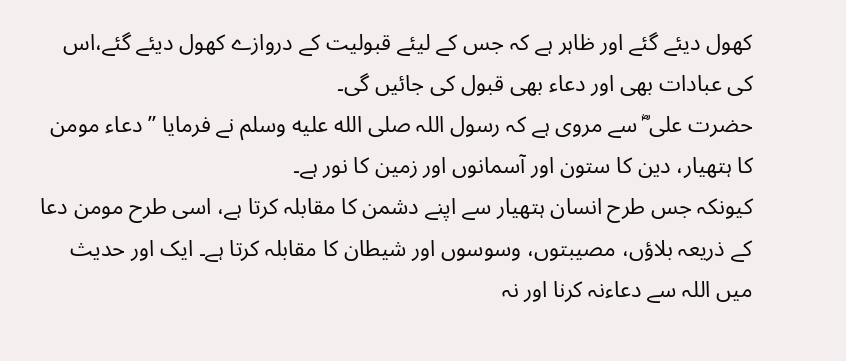کھول دیئے گئے اور ظاہر ہے کہ جس کے لیئے قبولیت کے دروازے کھول دیئے گئے،اس کی عبادات بھی اور دعاء بھی قبول کی جائیں گی۔
حضرت علی ؓ سے مروی ہے کہ رسول اللہ صلى الله عليه وسلم نے فرمایا ”دعاء مومن کا ہتھیار، دین کا ستون اور آسمانوں اور زمین کا نور ہے۔
کیونکہ جس طرح انسان ہتھیار سے اپنے دشمن کا مقابلہ کرتا ہے، اسی طرح مومن دعا کے ذریعہ بلاؤں، مصیبتوں، وسوسوں اور شیطان کا مقابلہ کرتا ہے۔ ایک اور حدیث میں اللہ سے دعاءنہ کرنا اور نہ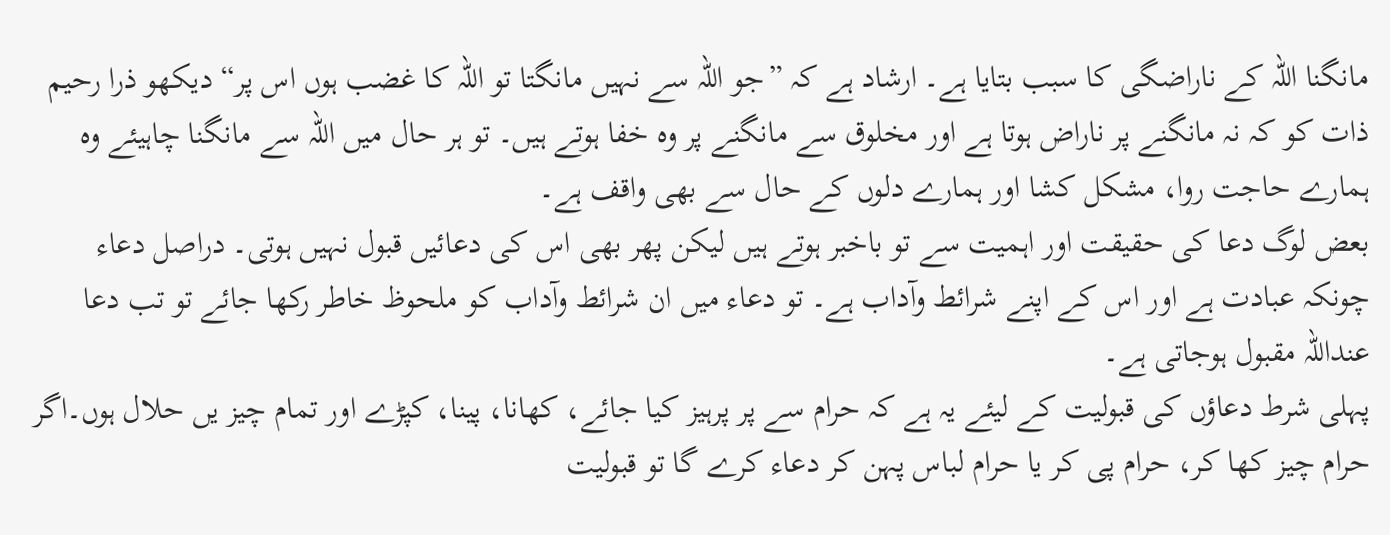مانگنا اللہ کے ناراضگی کا سبب بتایا ہے۔ ارشاد ہے کہ ”جو اللہ سے نہیں مانگتا تو اللہ کا غضب ہوں اس پر“ دیکھو ذرا رحیم ذات کو کہ نہ مانگنے پر ناراض ہوتا ہے اور مخلوق سے مانگنے پر وہ خفا ہوتے ہیں۔ تو ہر حال میں اللہ سے مانگنا چاہیئے وہ ہمارے حاجت روا، مشکل کشا اور ہمارے دلوں کے حال سے بھی واقف ہے۔
بعض لوگ دعا کی حقیقت اور اہمیت سے تو باخبر ہوتے ہیں لیکن پھر بھی اس کی دعائیں قبول نہیں ہوتی۔ دراصل دعاء چونکہ عبادت ہے اور اس کے اپنے شرائط وآداب ہے۔ تو دعاء میں ان شرائط وآداب کو ملحوظ خاطر رکھا جائے تو تب دعا عنداللہ مقبول ہوجاتی ہے۔
پہلی شرط دعاؤں کی قبولیت کے لیئے یہ ہے کہ حرام سے پر پرہیز کیا جائے، کھانا، پینا، کپڑے اور تمام چیز یں حلال ہوں۔اگر حرام چیز کھا کر، حرام پی کر یا حرام لباس پہن کر دعاء کرے گا تو قبولیت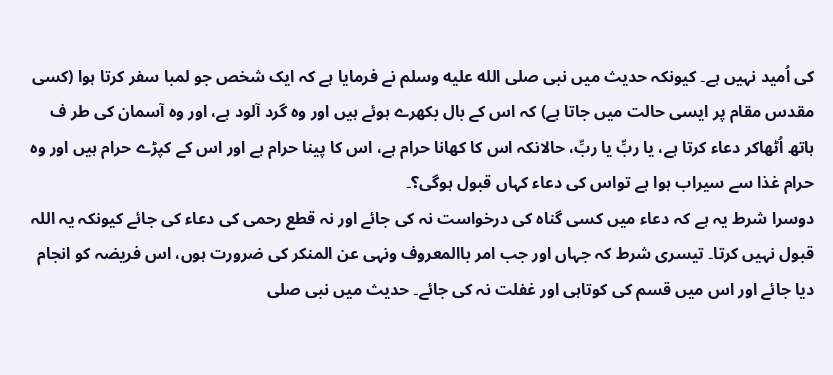کی اُمید نہیں ہے۔ کیونکہ حدیث میں نبی صلى الله عليه وسلم نے فرمایا ہے کہ ایک شخص جو لمبا سفر کرتا ہوا (کسی مقدس مقام پر ایسی حالت میں جاتا ہے) کہ اس کے بال بکھرے ہوئے ہیں اور وہ گرد آلود ہے، اور وہ آسمان کی طر ف ہاتھ اُٹھاکر دعاء کرتا ہے، یا ربِّ یا ربِّ، حالانکہ اس کا کھانا حرام ہے، اس کا پینا حرام ہے اور اس کے کپڑے حرام ہیں اور وہ حرام غذا سے سیراب ہوا ہے تواس کی دعاء کہاں قبول ہوگی؟۔
دوسرا شرط یہ ہے کہ دعاء میں کسی گناہ کی درخواست نہ کی جائے اور نہ قطع رحمی کی دعاء کی جائے کیونکہ یہ اللہ قبول نہیں کرتا۔ تیسری شرط کہ جہاں اور جب امر باالمعروف ونہی عن المنکر کی ضرورت ہوں، اس فریضہ کو انجام دیا جائے اور اس میں قسم کی کوتاہی اور غفلت نہ کی جائے۔ حدیث میں نبی صلى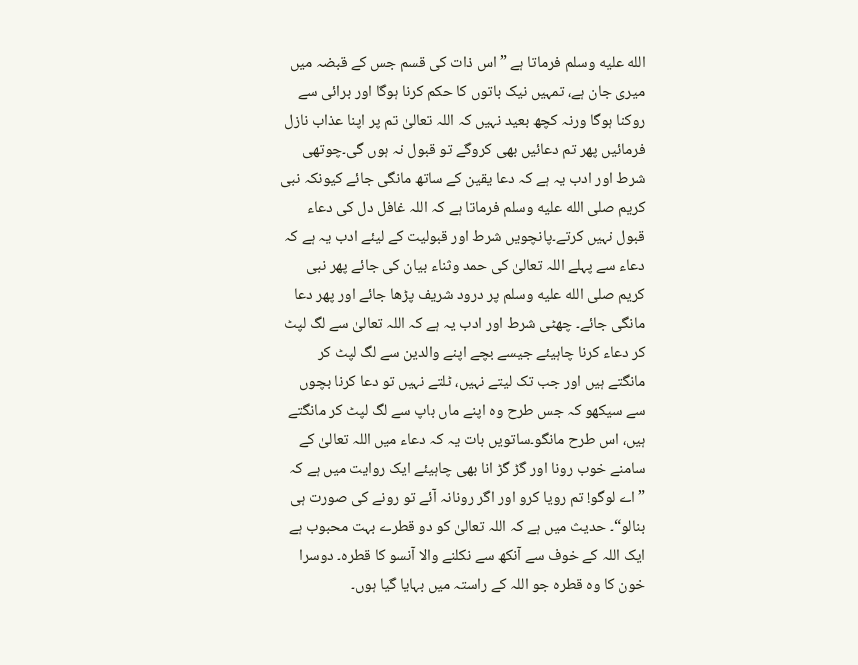الله عليه وسلم فرماتا ہے ”اس ذات کی قسم جس کے قبضہ میں میری جان ہے، تمہیں نیک باتوں کا حکم کرنا ہوگا اور برائی سے روکنا ہوگا ورنہ کچھ بعید نہیں کہ اللہ تعالیٰ تم پر اپنا عذاب نازل فرمائیں پھر تم دعائیں بھی کروگے تو قبول نہ ہوں گی۔چوتھی شرط اور ادب یہ ہے کہ دعا یقین کے ساتھ مانگی جائے کیونکہ نبی کریم صلى الله عليه وسلم فرماتا ہے کہ اللہ غافل دل کی دعاء قبول نہیں کرتے۔پانچویں شرط اور قبولیت کے لیئے ادب یہ ہے کہ دعاء سے پہلے اللہ تعالیٰ کی حمد وثناء بیان کی جائے پھر نبی کریم صلى الله عليه وسلم پر درود شریف پڑھا جائے اور پھر دعا مانگی جائے۔ چھٹی شرط اور ادب یہ ہے کہ اللہ تعالیٰ سے لگ لپٹ کر دعاء کرنا چاہیئے جیسے بچے اپنے والدین سے لگ لپٹ کر مانگتے ہیں اور جب تک لیتے نہیں، ٹلتے نہیں تو دعا کرنا بچوں سے سیکھو کہ جس طرح وہ اپنے ماں باپ سے لگ لپٹ کر مانگتے ہیں، اس طرح مانگو۔ساتویں بات یہ کہ دعاء میں اللہ تعالیٰ کے سامنے خوب رونا اور گڑ گڑ انا بھی چاہیئے ایک روایت میں ہے کہ ”اے لوگو! تم رویا کرو اور اگر رونانہ آئے تو رونے کی صورت ہی بنالو“۔ حدیث میں ہے کہ اللہ تعالیٰ کو دو قطرے بہت محبوب ہے ایک اللہ کے خوف سے آنکھ سے نکلنے والا آنسو کا قطرہ۔ دوسرا خون کا وہ قطرہ جو اللہ کے راستہ میں بہایا گیا ہوں۔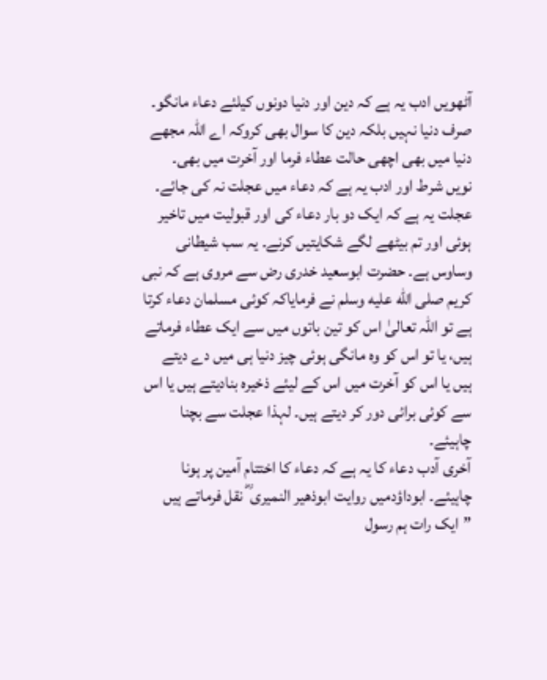آٹھویں ادب یہ ہے کہ دین اور دنیا دونوں کیلئے دعاء مانگو۔ صرف دنیا نہیں بلکہ دین کا سوال بھی کروکہ اے اللہ مجھے دنیا میں بھی اچھی حالت عطاء فرما اور آخرت میں بھی۔
نویں شرط اور ادب یہ ہے کہ دعاء میں عجلت نہ کی جائے۔ عجلت یہ ہے کہ ایک دو بار دعاء کی اور قبولیت میں تاخیر ہوئی اور تم بیٹھے لگے شکایتیں کرنے۔ یہ سب شیطانی وساوس ہے۔ حضرت ابوسعید خدری رض سے مروی ہے کہ نبی کریم صلى الله عليه وسلم نے فرمایاکہ کوئی مسلمان دعاء کرتا ہے تو اللہ تعالیٰ اس کو تین باتوں میں سے ایک عطاء فرماتے ہیں، یا تو اس کو وہ مانگی ہوئی چیز دنیا ہی میں دے دیتے ہیں یا اس کو آخرت میں اس کے لیئے ذخیرہ بنادیتے ہیں یا اس سے کوئی برائی دور کر دیتے ہیں۔ لہذا عجلت سے بچنا چاہیئے۔
آخری آدب دعاء کا یہ ہے کہ دعاء کا اختتام آمین پر ہونا چاہیئے۔ ابوداؤدمیں روایت ابوذھیر النمیری ؓ نقل فرماتے ہیں ”ایک رات ہم رسول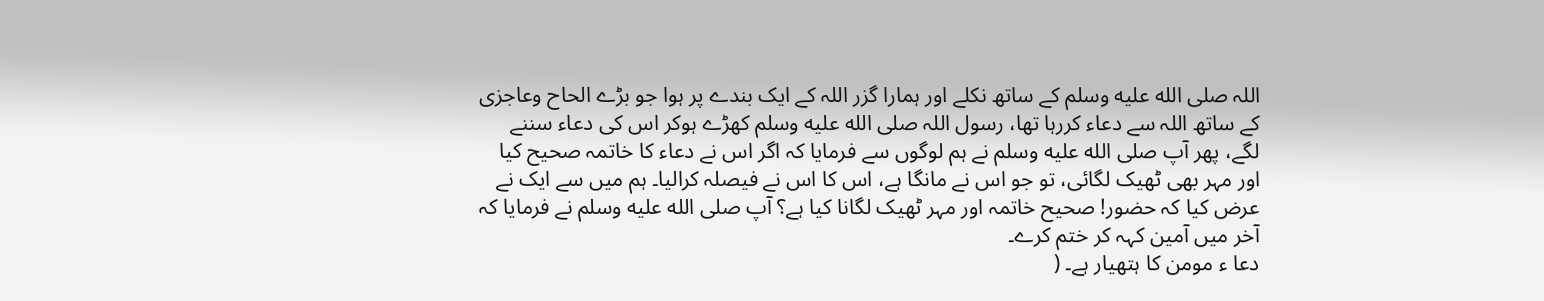اللہ صلى الله عليه وسلم کے ساتھ نکلے اور ہمارا گزر اللہ کے ایک بندے پر ہوا جو بڑے الحاح وعاجزی کے ساتھ اللہ سے دعاء کررہا تھا، رسول اللہ صلى الله عليه وسلم کھڑے ہوکر اس کی دعاء سننے لگے، پھر آپ صلى الله عليه وسلم نے ہم لوگوں سے فرمایا کہ اگر اس نے دعاء کا خاتمہ صحیح کیا اور مہر بھی ٹھیک لگائی، تو جو اس نے مانگا ہے، اس کا اس نے فیصلہ کرالیا۔ ہم میں سے ایک نے عرض کیا کہ حضور! صحیح خاتمہ اور مہر ٹھیک لگانا کیا ہے؟ آپ صلى الله عليه وسلم نے فرمایا کہ آخر میں آمین کہہ کر ختم کرے۔
دعا ء مومن کا ہتھیار ہے۔ (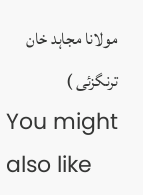مولانا مجاہد خان ترنگزئی )
You might also like